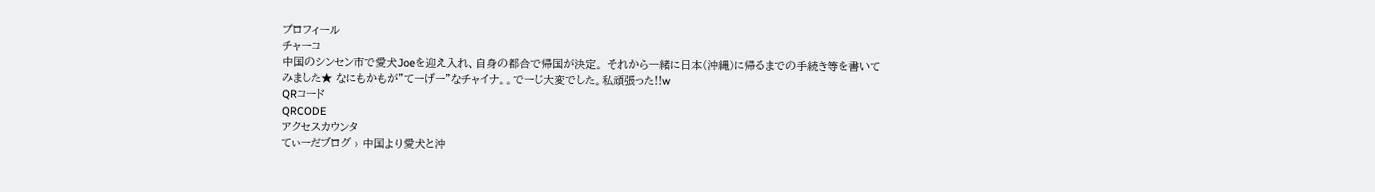プロフィール
チャーコ
中国のシンセン市で愛犬Joeを迎え入れ、自身の都合で帰国が決定。 それから一緒に日本(沖縄)に帰るまでの手続き等を書いてみました★ なにもかもが”てーげー”なチャイナ。。でーじ大変でした。私頑張った!!w
QRコード
QRCODE
アクセスカウンタ
てぃーだブログ › 中国より愛犬と沖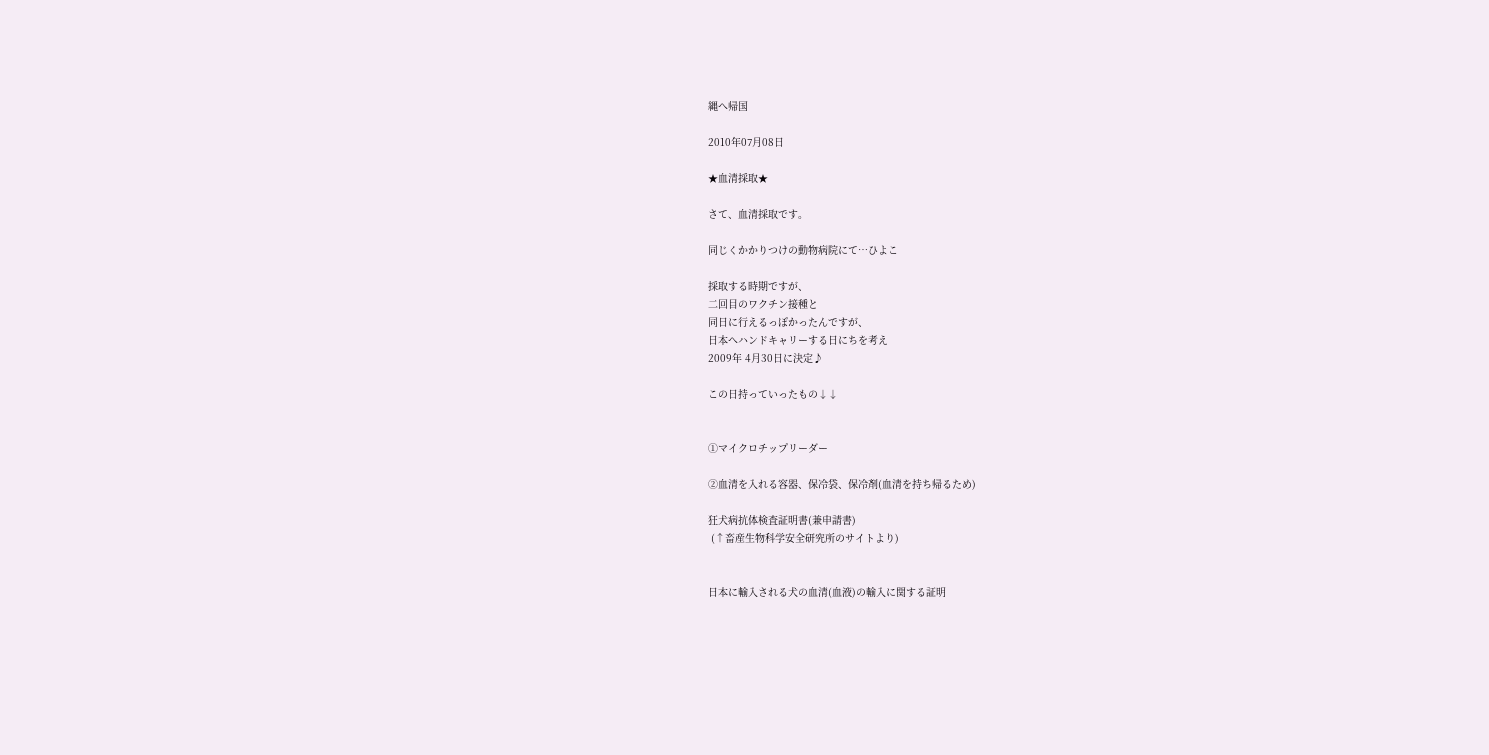縄へ帰国

2010年07月08日

★血清採取★

さて、血清採取です。

同じくかかりつけの動物病院にて…ひよこ

採取する時期ですが、
二回目のワクチン接種と
同日に行えるっぽかったんですが、
日本へハンドキャリーする日にちを考え
2009年 4月30日に決定♪

この日持っていったもの↓↓


①マイクロチップリーダー

②血清を入れる容器、保冷袋、保冷剤(血清を持ち帰るため)

狂犬病抗体検査証明書(兼申請書)
 (↑畜産生物科学安全研究所のサイトより)


日本に輸入される犬の血清(血液)の輸入に関する証明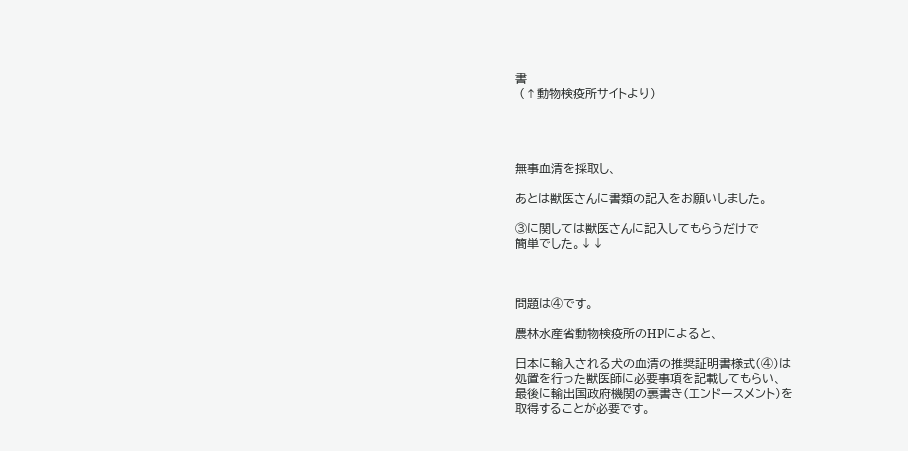書
 (↑動物検疫所サイトより)




無事血清を採取し、

あとは獣医さんに書類の記入をお願いしました。

③に関しては獣医さんに記入してもらうだけで
簡単でした。↓↓



問題は④です。

農林水産省動物検疫所のHPによると、

日本に輸入される犬の血清の推奨証明書様式(④)は
処置を行った獣医師に必要事項を記載してもらい、
最後に輸出国政府機関の裏書き(エンドースメント)を
取得することが必要です。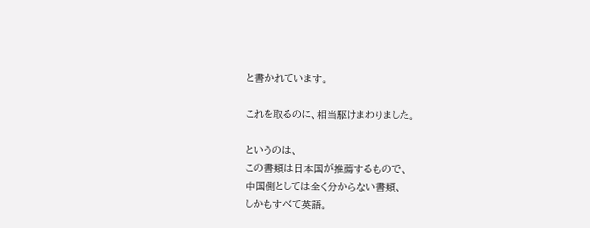と書かれています。

これを取るのに、相当駆けまわりました。

というのは、
この書類は日本国が推薦するもので、
中国側としては全く分からない書類、
しかもすべて英語。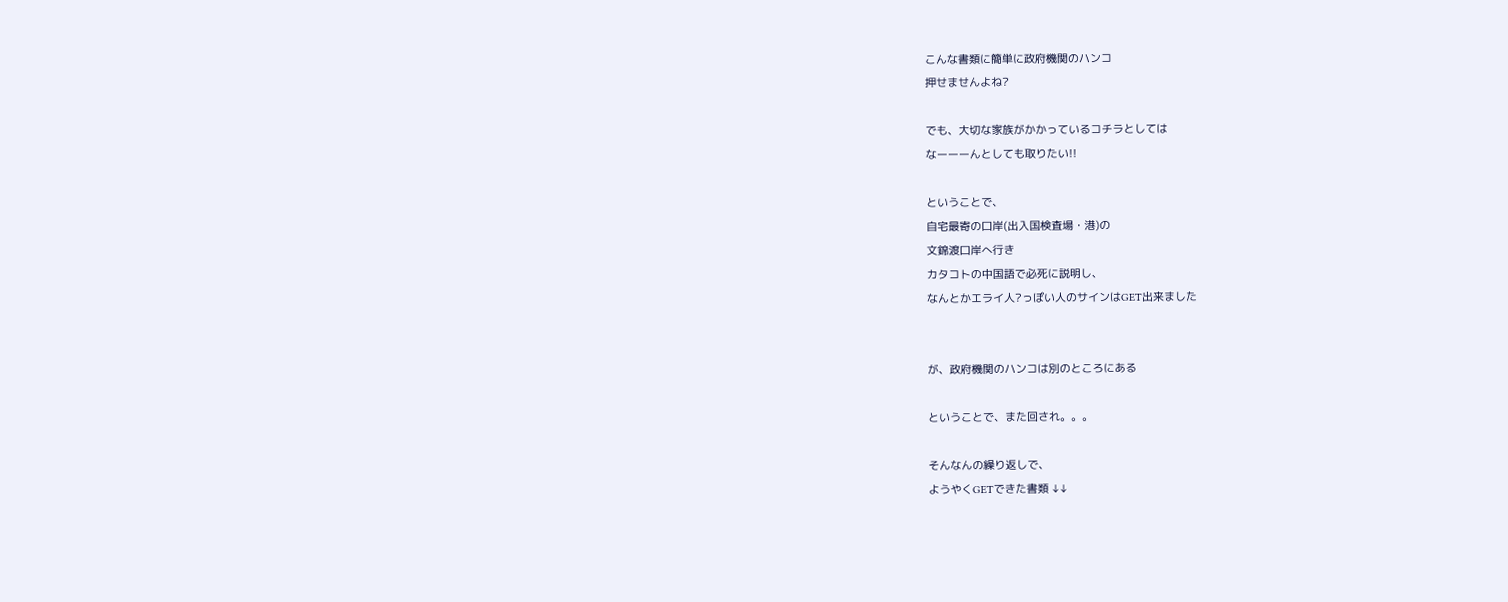こんな書類に簡単に政府機関のハンコ
押せませんよね?

でも、大切な家族がかかっているコチラとしては
なーーーんとしても取りたい!!

ということで、
自宅最寄の口岸(出入国検査場・港)の
文錦渡口岸へ行き
カタコトの中国語で必死に説明し、
なんとかエライ人?っぽい人のサインはGET出来ました


が、政府機関のハンコは別のところにある

ということで、また回され。。。

そんなんの繰り返しで、
ようやくGETできた書類 ↓↓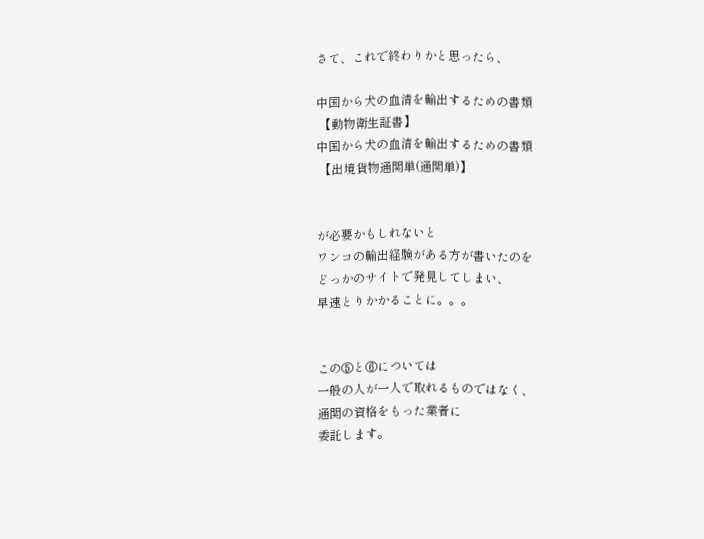さて、これで終わりかと思ったら、

中国から犬の血清を輸出するための書類
 【動物衛生証書】
中国から犬の血清を輸出するための書類
 【出境貨物通関単(通関単)】


が必要かもしれないと
ワンコの輸出経験がある方が書いたのを
どっかのサイトで発見してしまい、
早速とりかかることに。。。


この⑤と⑥については
一般の人が一人で取れるものではなく、
通関の資格をもった業者に
委託します。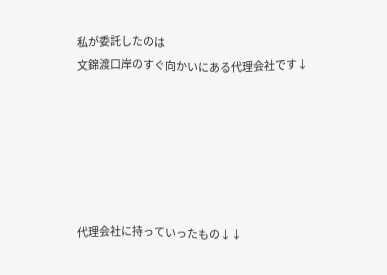私が委託したのは
文錦渡口岸のすぐ向かいにある代理会社です↓






代理会社に持っていったもの↓↓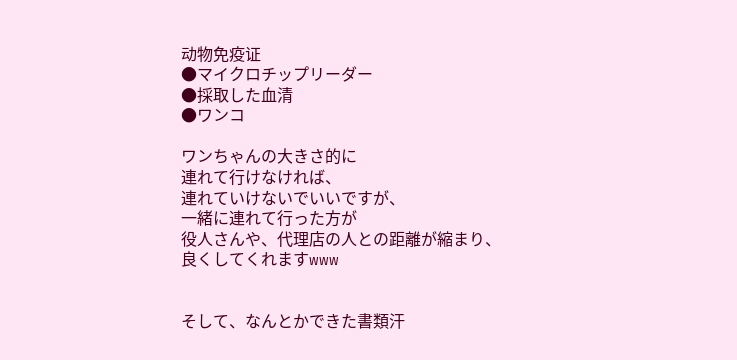动物免疫证
●マイクロチップリーダー
●採取した血清
●ワンコ

ワンちゃんの大きさ的に
連れて行けなければ、
連れていけないでいいですが、
一緒に連れて行った方が
役人さんや、代理店の人との距離が縮まり、
良くしてくれますwww


そして、なんとかできた書類汗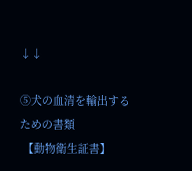↓↓

⑤犬の血清を輸出するための書類
 【動物衛生証書】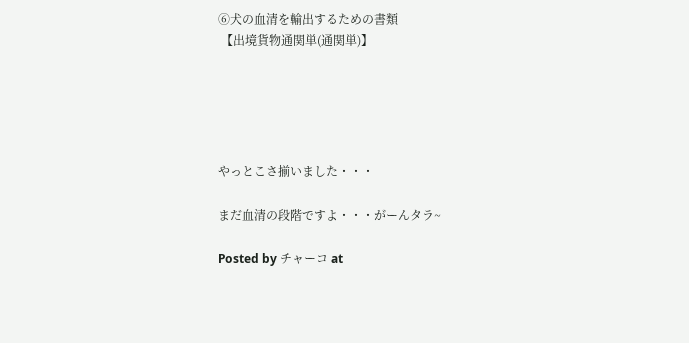⑥犬の血清を輸出するための書類
 【出境貨物通関単(通関単)】





やっとこさ揃いました・・・

まだ血清の段階ですよ・・・がーんタラ~

Posted by チャーコ at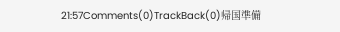21:57Comments(0)TrackBack(0)帰国準備